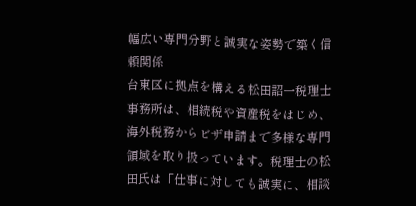幅広い専門分野と誠実な姿勢で築く信頼関係
台東区に拠点を構える松田詔一税理士事務所は、相続税や資産税をはじめ、海外税務からビザ申請まで多様な専門領域を取り扱っています。税理士の松田氏は「仕事に対しても誠実に、相談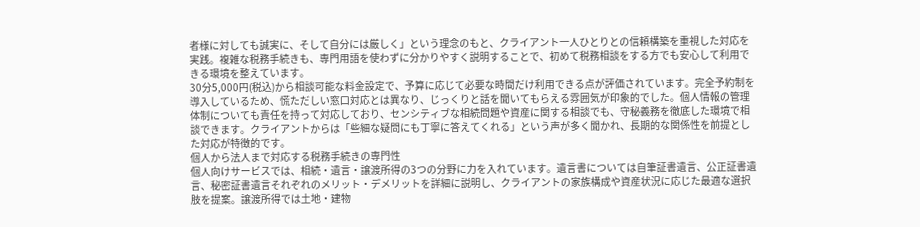者様に対しても誠実に、そして自分には厳しく」という理念のもと、クライアント一人ひとりとの信頼構築を重視した対応を実践。複雑な税務手続きも、専門用語を使わずに分かりやすく説明することで、初めて税務相談をする方でも安心して利用できる環境を整えています。
30分5,000円(税込)から相談可能な料金設定で、予算に応じて必要な時間だけ利用できる点が評価されています。完全予約制を導入しているため、慌ただしい窓口対応とは異なり、じっくりと話を聞いてもらえる雰囲気が印象的でした。個人情報の管理体制についても責任を持って対応しており、センシティブな相続問題や資産に関する相談でも、守秘義務を徹底した環境で相談できます。クライアントからは「些細な疑問にも丁寧に答えてくれる」という声が多く聞かれ、長期的な関係性を前提とした対応が特徴的です。
個人から法人まで対応する税務手続きの専門性
個人向けサービスでは、相続・遺言・譲渡所得の3つの分野に力を入れています。遺言書については自筆証書遺言、公正証書遺言、秘密証書遺言それぞれのメリット・デメリットを詳細に説明し、クライアントの家族構成や資産状況に応じた最適な選択肢を提案。譲渡所得では土地・建物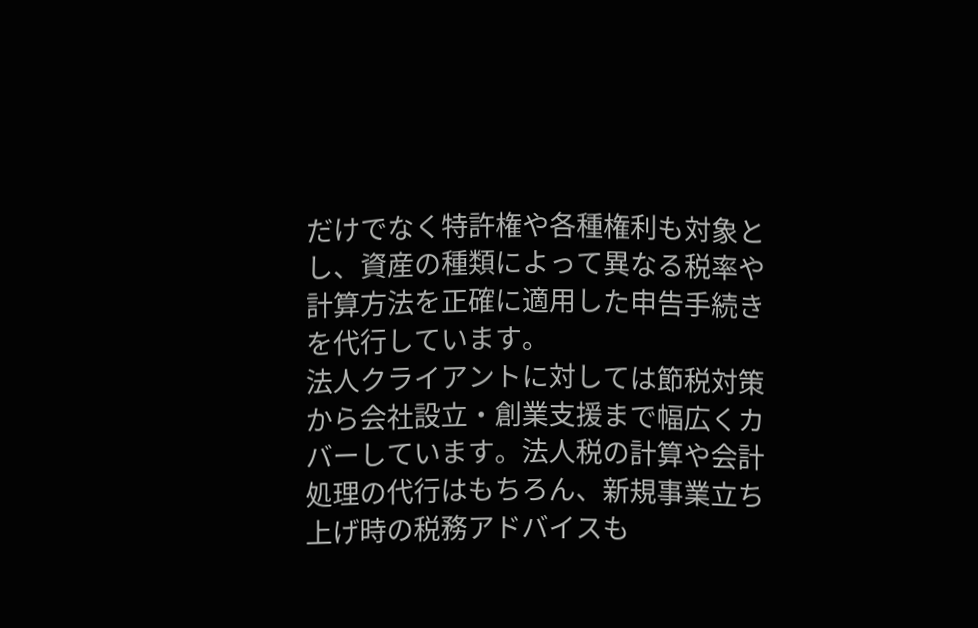だけでなく特許権や各種権利も対象とし、資産の種類によって異なる税率や計算方法を正確に適用した申告手続きを代行しています。
法人クライアントに対しては節税対策から会社設立・創業支援まで幅広くカバーしています。法人税の計算や会計処理の代行はもちろん、新規事業立ち上げ時の税務アドバイスも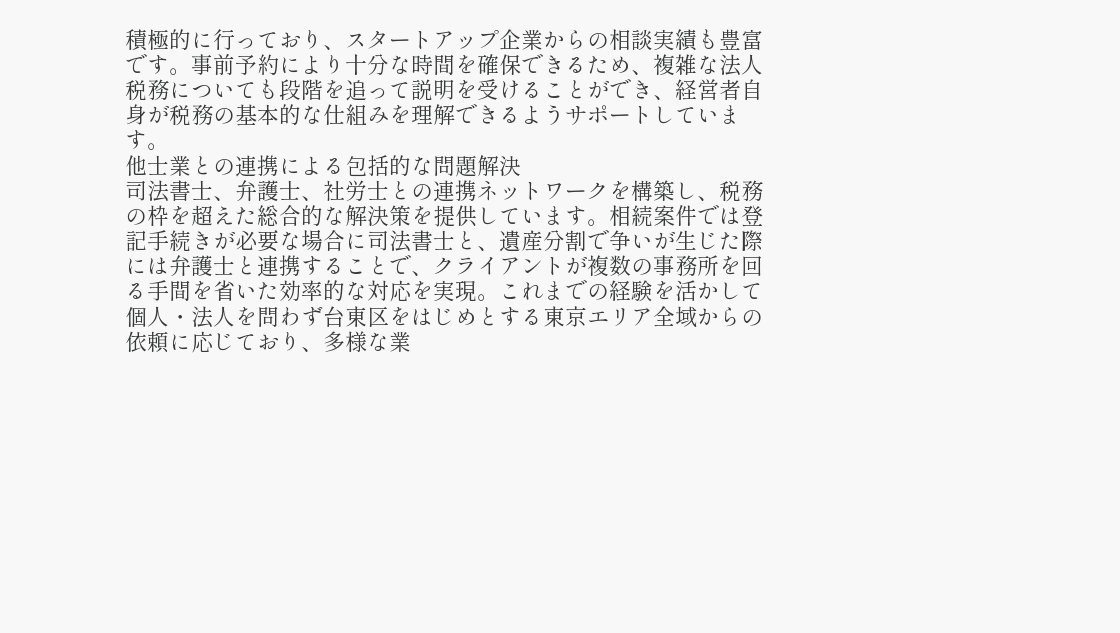積極的に行っており、スタートアップ企業からの相談実績も豊富です。事前予約により十分な時間を確保できるため、複雑な法人税務についても段階を追って説明を受けることができ、経営者自身が税務の基本的な仕組みを理解できるようサポートしています。
他士業との連携による包括的な問題解決
司法書士、弁護士、社労士との連携ネットワークを構築し、税務の枠を超えた総合的な解決策を提供しています。相続案件では登記手続きが必要な場合に司法書士と、遺産分割で争いが生じた際には弁護士と連携することで、クライアントが複数の事務所を回る手間を省いた効率的な対応を実現。これまでの経験を活かして個人・法人を問わず台東区をはじめとする東京エリア全域からの依頼に応じており、多様な業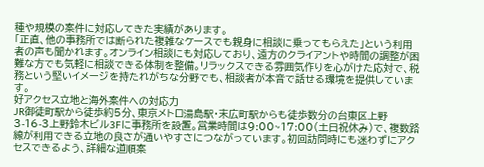種や規模の案件に対応してきた実績があります。
「正直、他の事務所では断られた複雑なケースでも親身に相談に乗ってもらえた」という利用者の声も聞かれます。オンライン相談にも対応しており、遠方のクライアントや時間の調整が困難な方でも気軽に相談できる体制を整備。リラックスできる雰囲気作りを心がけた応対で、税務という堅いイメージを持たれがちな分野でも、相談者が本音で話せる環境を提供しています。
好アクセス立地と海外案件への対応力
JR御徒町駅から徒歩約5分、東京メトロ湯島駅・末広町駅からも徒歩数分の台東区上野3-16-3上野鈴木ビル3Fに事務所を設置。営業時間は9:00~17:00(土日祝休み)で、複数路線が利用できる立地の良さが通いやすさにつながっています。初回訪問時にも迷わずにアクセスできるよう、詳細な道順案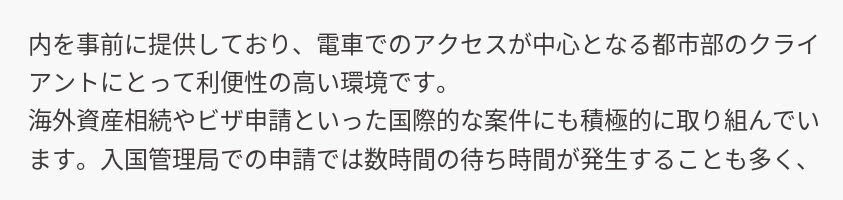内を事前に提供しており、電車でのアクセスが中心となる都市部のクライアントにとって利便性の高い環境です。
海外資産相続やビザ申請といった国際的な案件にも積極的に取り組んでいます。入国管理局での申請では数時間の待ち時間が発生することも多く、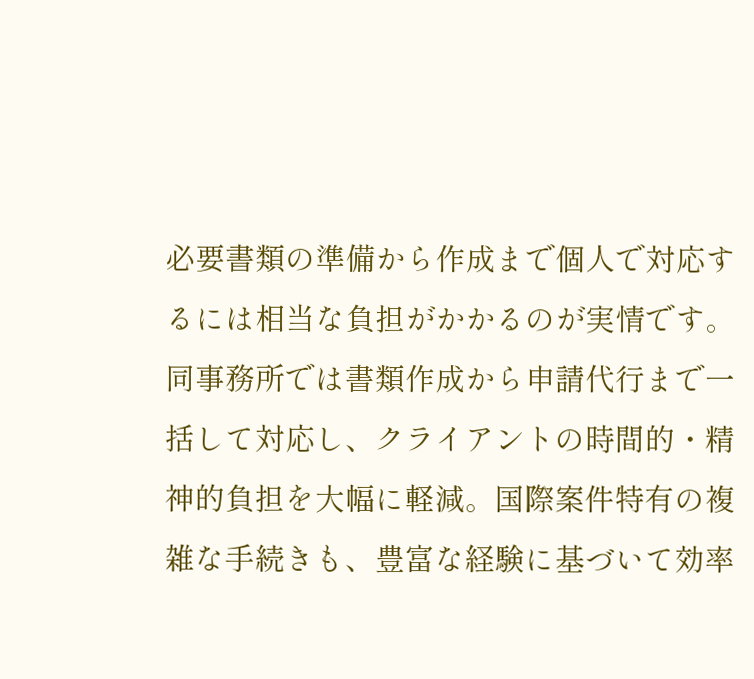必要書類の準備から作成まで個人で対応するには相当な負担がかかるのが実情です。同事務所では書類作成から申請代行まで一括して対応し、クライアントの時間的・精神的負担を大幅に軽減。国際案件特有の複雑な手続きも、豊富な経験に基づいて効率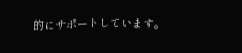的にサポートしています。